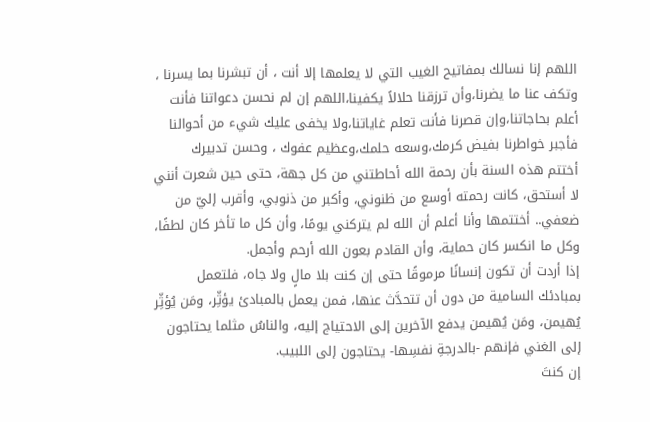اللهم إنا نسالك بمفاتيح الغيب التي لا يعلمها إلا أنت ، أن تبشرنا بما يسرنا ، وتكف عنا ما يضرنا،وأن ترزقنا حلالاً يكفينا،اللهم إن لم نحسن دعواتنا فأنت أعلم بحاجاتنا،وإن قصرنا فأنت تعلم غاياتنا،ولا يخفى عليك شيء من أحوالنا فأجبر خواطرنا بفيض كرمك،وسعه حلمك،وعظيم عفوك ، وحسن تدبيرك
أختتم هذه السنة بأن رحمة الله أحاطتني من كل جهة، حتى حين شعرت أنني لا أستحق، كانت رحمته أوسع من ظنوني، وأكبر من ذنوبي، وأقرب إليّ من ضعفي.. أختتمها وأنا أعلم أن الله لم يتركني يومًا، وأن كل ما تأخر كان لطفًا، وكل ما انكسر كان حماية، وأن القادم بعون الله أرحم وأجمل.
إذا أردت أن تكون إنسانًا مرموقًا حتى إن كنت بلا مالٍ ولا جاه، فلتعمل بمبادئك السامية من دون أن تتحدَّث عنها، فمن يعمل بالمبادئ يؤثِّر، ومَن يُؤثِّر يُهيمن، ومَن يُهيمن يدفع الآخرين إلى الاحتياج إليه، والناسُ مثلما يحتاجون إلى الغني فإنهم -بالدرجةِ نفسِها- يحتاجون إلى اللبيب.
إن كنتَ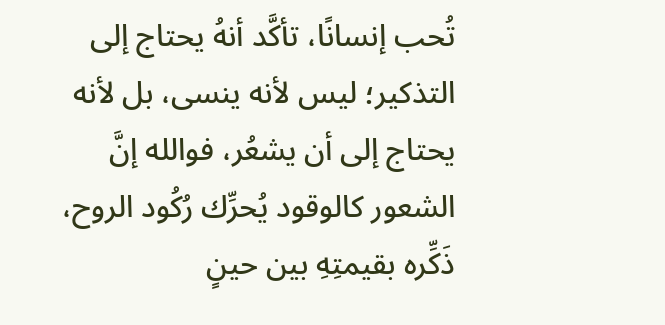تُحب إنسانًا، تأكَّد أنهُ يحتاج إلى التذكير؛ ليس لأنه ينسى، بل لأنه يحتاج إلى أن يشعُر، فوالله إنَّ الشعور كالوقود يُحرِّك رُكُود الروح، ذَكِّره بقيمتِهِ بين حينٍ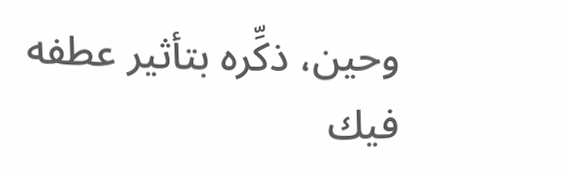وحين، ذكِّره بتأثير عطفه فيك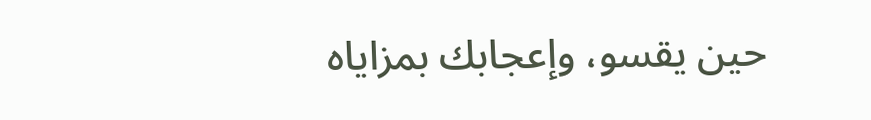حين يقسو، وإعجابك بمزاياه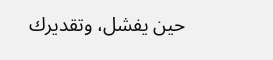حين يفشل، وتقديرك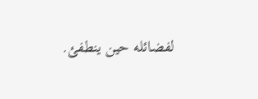لفضائله حين ينطفئ.